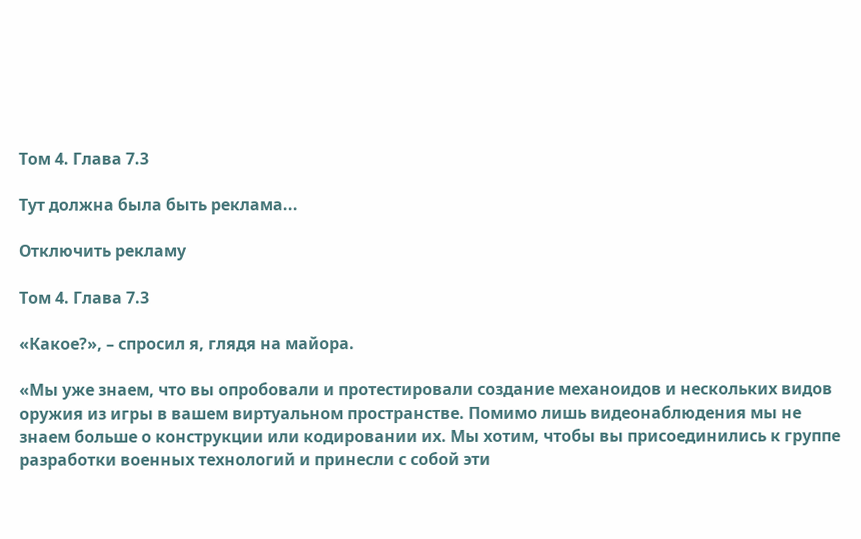Том 4. Глава 7.3

Тут должна была быть реклама...

Отключить рекламу

Том 4. Глава 7.3

«Какое?», – спросил я, глядя на майора.

«Мы уже знаем, что вы опробовали и протестировали создание механоидов и нескольких видов оружия из игры в вашем виртуальном пространстве. Помимо лишь видеонаблюдения мы не знаем больше о конструкции или кодировании их. Мы хотим, чтобы вы присоединились к группе разработки военных технологий и принесли с собой эти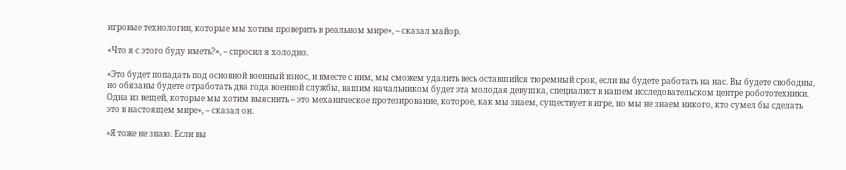игровые технологии, которые мы хотим проверить в реальном мире», – сказал майор.

«Что я с этого буду иметь?», – спросил я холодно.

«Это будет попадать под основной военный взнос, и вместе с ним, мы сможем удалить весь оставшийся тюремный срок, если вы будете работать на нас. Вы будете свободны, но обязаны будете отработать два года военной службы, вашим начальником будет эта молодая девушка, специалист в нашем исследовательском центре робототехники. Одна из вещей, которые мы хотим выяснить – это механическое протезирование, которое, как мы знаем, существует в игре, но мы не знаем никого, кто сумел бы сделать это в настоящем мире», – сказал он.

«Я тоже не знаю. Если вы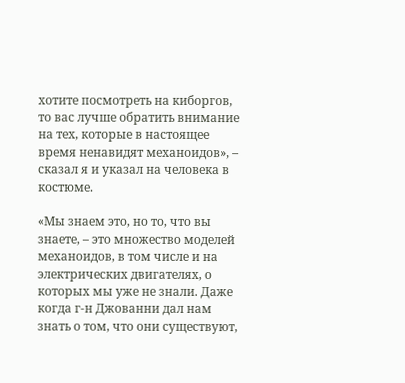хотите посмотреть на киборгов, то вас лучше обратить внимание на тех, которые в настоящее время ненавидят механоидов», – сказал я и указал на человека в костюме.

«Мы знаем это, но то, что вы знаете, – это множество моделей механоидов, в том числе и на электрических двигателях, о которых мы уже не знали. Даже когда г-н Джованни дал нам знать о том, что они существуют,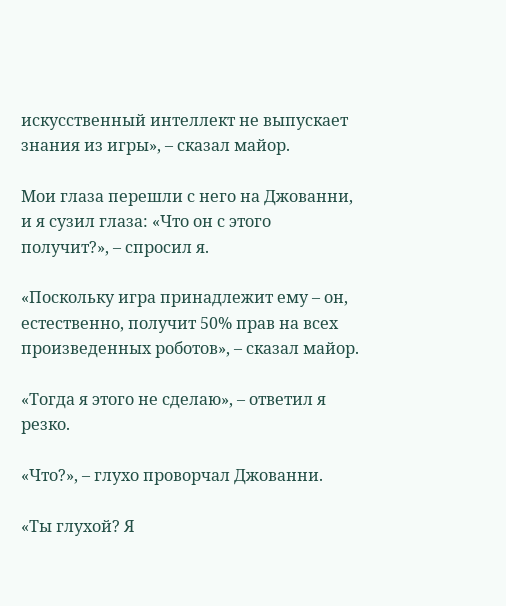искусственный интеллект не выпускает знания из игры», – сказал майор.

Мои глаза перешли с него на Джованни, и я сузил глаза: «Что он с этого получит?», – спросил я.

«Поскольку игра принадлежит ему – он, естественно, получит 50% прав на всех произведенных роботов», – сказал майор.

«Тогда я этого не сделаю», – ответил я резко.

«Что?», – глухо проворчал Джованни.

«Ты глухой? Я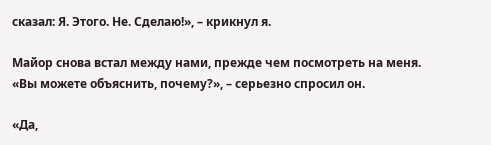сказал: Я. Этого. Не. Сделаю!», – крикнул я.

Майор снова встал между нами, прежде чем посмотреть на меня. «Вы можете объяснить, почему?», – серьезно спросил он.

«Да,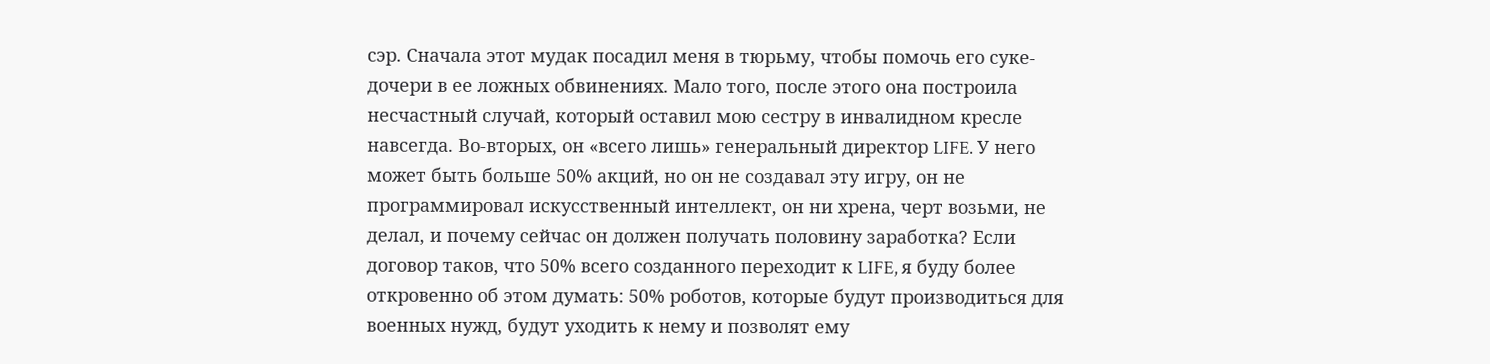сэр. Сначала этот мудак посадил меня в тюрьму, чтобы помочь его суке-дочери в ее ложных обвинениях. Мало того, после этого она построила несчастный случай, который оставил мою сестру в инвалидном кресле навсегда. Во-вторых, он «всего лишь» генеральный директор LIFE. У него может быть больше 50% акций, но он не создавал эту игру, он не программировал искусственный интеллект, он ни хрена, черт возьми, не делал, и почему сейчас он должен получать половину заработка? Если договор таков, что 50% всего созданного переходит к LIFE, я буду более откровенно об этом думать: 50% роботов, которые будут производиться для военных нужд, будут уходить к нему и позволят ему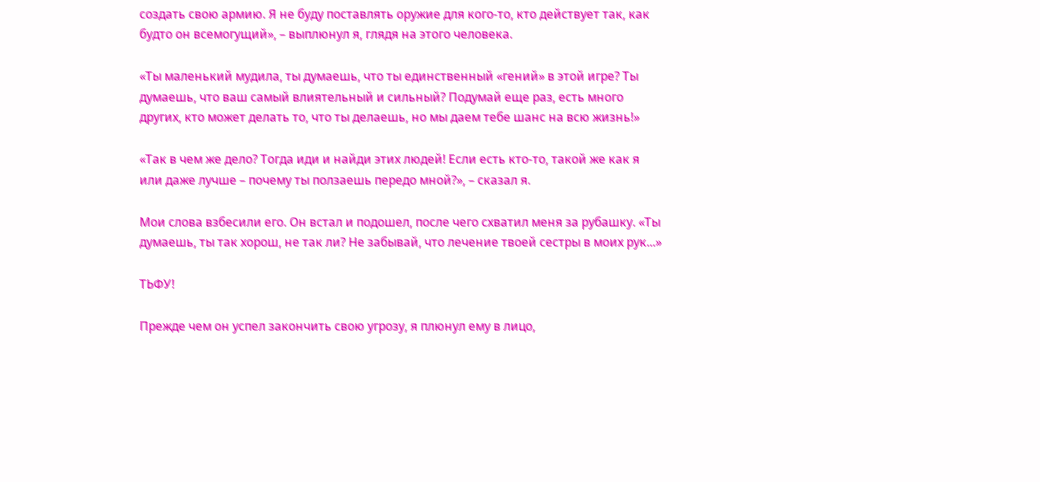создать свою армию. Я не буду поставлять оружие для кого-то, кто действует так, как будто он всемогущий», – выплюнул я, глядя на этого человека.

«Ты маленький мудила, ты думаешь, что ты единственный «гений» в этой игре? Ты думаешь, что ваш самый влиятельный и сильный? Подумай еще раз, есть много других, кто может делать то, что ты делаешь, но мы даем тебе шанс на всю жизнь!»

«Так в чем же дело? Тогда иди и найди этих людей! Если есть кто-то, такой же как я или даже лучше – почему ты ползаешь передо мной?», – сказал я.

Мои слова взбесили его. Он встал и подошел, после чего схватил меня за рубашку. «Ты думаешь, ты так хорош, не так ли? Не забывай, что лечение твоей сестры в моих рук...»

ТЬФУ!

Прежде чем он успел закончить свою угрозу, я плюнул ему в лицо,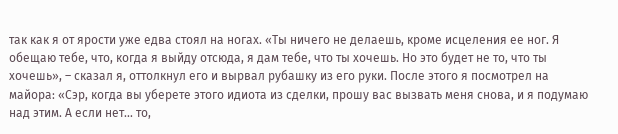так как я от ярости уже едва стоял на ногах. «Ты ничего не делаешь, кроме исцеления ее ног. Я обещаю тебе, что, когда я выйду отсюда, я дам тебе, что ты хочешь. Но это будет не то, что ты хочешь», – сказал я, оттолкнул его и вырвал рубашку из его руки. После этого я посмотрел на майора: «Сэр, когда вы уберете этого идиота из сделки, прошу вас вызвать меня снова, и я подумаю над этим. А если нет... то,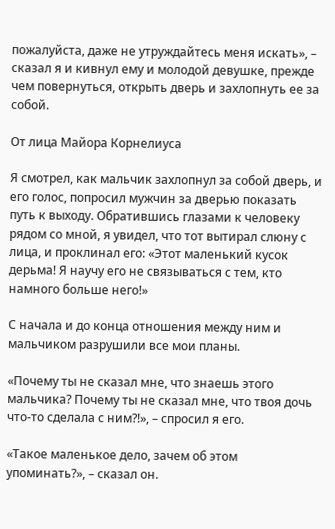пожалуйста, даже не утруждайтесь меня искать», – сказал я и кивнул ему и молодой девушке, прежде чем повернуться, открыть дверь и захлопнуть ее за собой.

От лица Майора Корнелиуса

Я смотрел, как мальчик захлопнул за собой дверь, и его голос, попросил мужчин за дверью показать путь к выходу. Обратившись глазами к человеку рядом со мной, я увидел, что тот вытирал слюну с лица, и проклинал его: «Этот маленький кусок дерьма! Я научу его не связываться с тем, кто намного больше него!»

С начала и до конца отношения между ним и мальчиком разрушили все мои планы.

«Почему ты не сказал мне, что знаешь этого мальчика? Почему ты не сказал мне, что твоя дочь что-то сделала с ним?!», – спросил я его.

«Такое маленькое дело, зачем об этом упоминать?», – сказал он.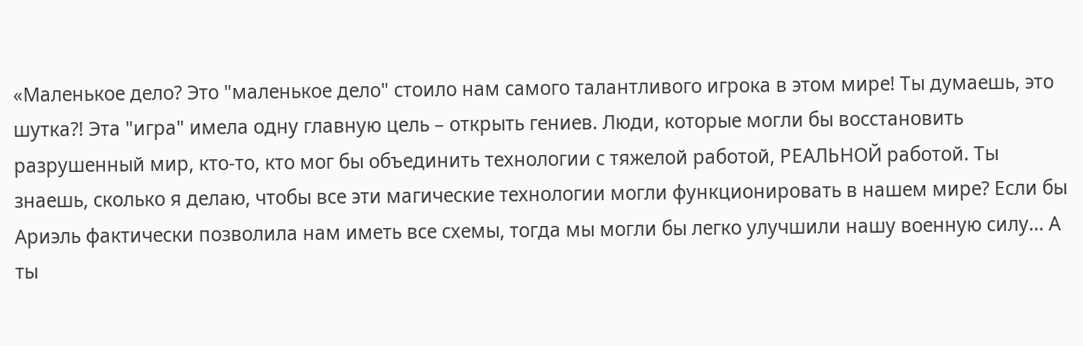«Маленькое дело? Это "маленькое дело" стоило нам самого талантливого игрока в этом мире! Ты думаешь, это шутка?! Эта "игра" имела одну главную цель – открыть гениев. Люди, которые могли бы восстановить разрушенный мир, кто-то, кто мог бы объединить технологии с тяжелой работой, РЕАЛЬНОЙ работой. Ты знаешь, сколько я делаю, чтобы все эти магические технологии могли функционировать в нашем мире? Если бы Ариэль фактически позволила нам иметь все схемы, тогда мы могли бы легко улучшили нашу военную силу... А ты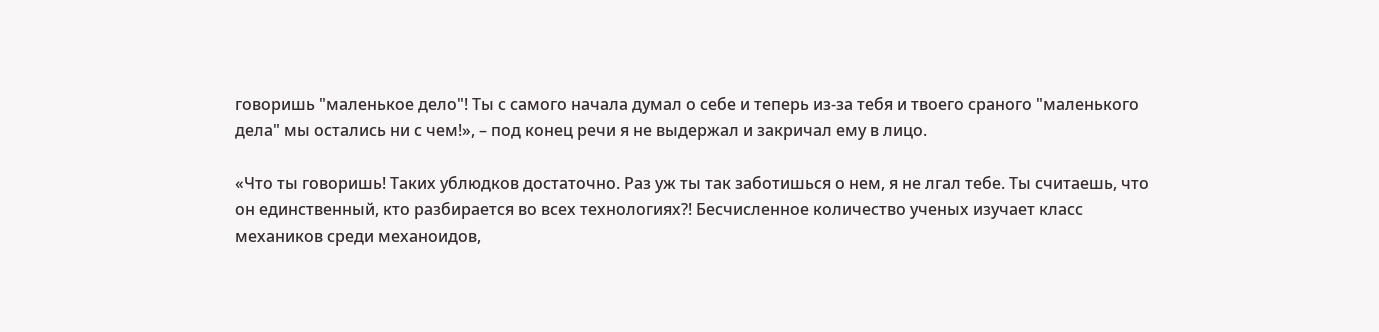говоришь "маленькое дело"! Ты с самого начала думал о себе и теперь из-за тебя и твоего сраного "маленького дела" мы остались ни с чем!», – под конец речи я не выдержал и закричал ему в лицо.

«Что ты говоришь! Таких ублюдков достаточно. Раз уж ты так заботишься о нем, я не лгал тебе. Ты считаешь, что он единственный, кто разбирается во всех технологиях?! Бесчисленное количество ученых изучает класс механиков среди механоидов,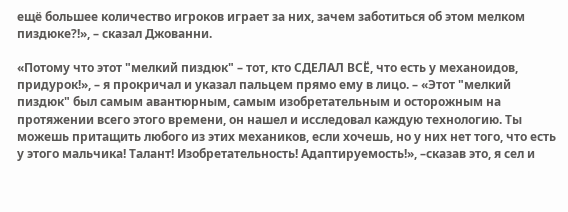ещё большее количество игроков играет за них, зачем заботиться об этом мелком пиздюке?!», – сказал Джованни.

«Потому что этот "мелкий пиздюк" – тот, кто СДЕЛАЛ ВСЁ, что есть у механоидов, придурок!», – я прокричал и указал пальцем прямо ему в лицо. – «Этот "мелкий пиздюк" был самым авантюрным, самым изобретательным и осторожным на протяжении всего этого времени, он нашел и исследовал каждую технологию. Ты можешь притащить любого из этих механиков, если хочешь, но у них нет того, что есть у этого мальчика! Талант! Изобретательность! Адаптируемость!», –сказав это, я сел и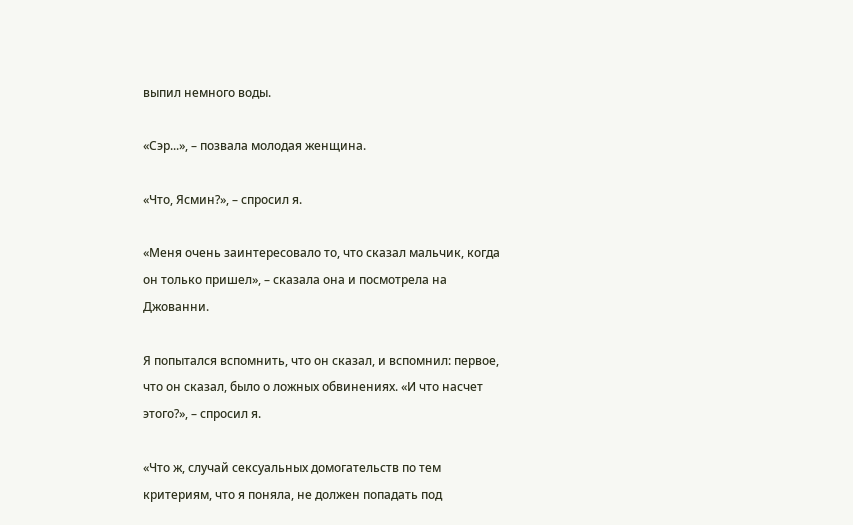выпил немного воды.

«Сэр...», – позвала молодая женщина.

«Что, Ясмин?», – спросил я.

«Меня очень заинтересовало то, что сказал мальчик, когда он только пришел», – сказала она и посмотрела на Джованни.

Я попытался вспомнить, что он сказал, и вспомнил: первое, что он сказал, было о ложных обвинениях. «И что насчет этого?», – спросил я.

«Что ж, случай сексуальных домогательств по тем критериям, что я поняла, не должен попадать под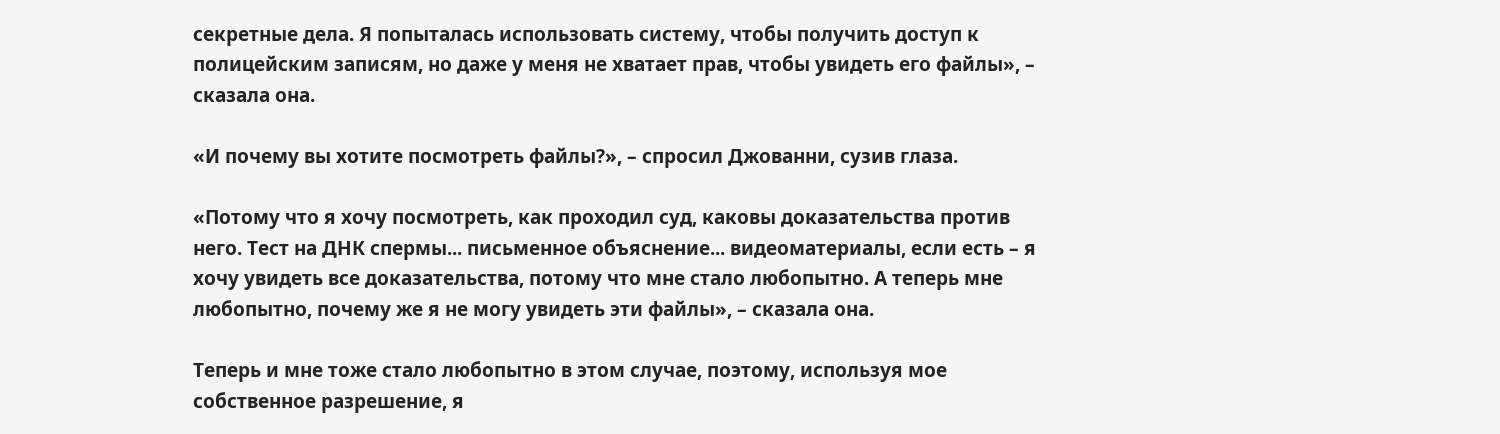секретные дела. Я попыталась использовать систему, чтобы получить доступ к полицейским записям, но даже у меня не хватает прав, чтобы увидеть его файлы», – сказала она.

«И почему вы хотите посмотреть файлы?», – спросил Джованни, сузив глаза.

«Потому что я хочу посмотреть, как проходил суд, каковы доказательства против него. Тест на ДНК спермы... письменное объяснение... видеоматериалы, если есть – я хочу увидеть все доказательства, потому что мне стало любопытно. А теперь мне любопытно, почему же я не могу увидеть эти файлы», – сказала она.

Теперь и мне тоже стало любопытно в этом случае, поэтому, используя мое собственное разрешение, я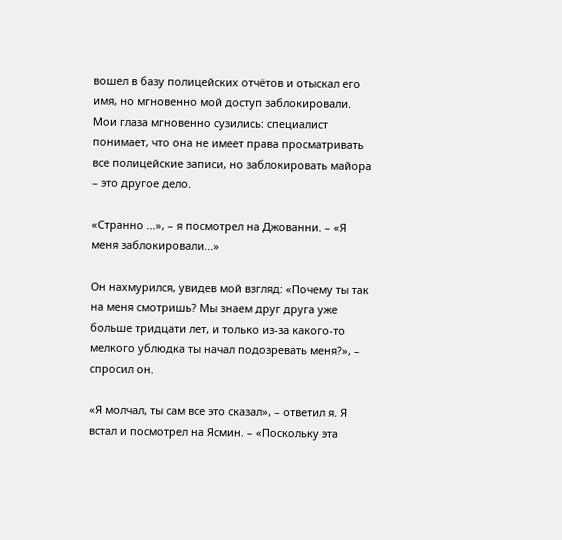вошел в базу полицейских отчётов и отыскал его имя, но мгновенно мой доступ заблокировали. Мои глаза мгновенно сузились: специалист понимает, что она не имеет права просматривать все полицейские записи, но заблокировать майора – это другое дело.

«Странно ...», – я посмотрел на Джованни. – «Я меня заблокировали...»

Он нахмурился, увидев мой взгляд: «Почему ты так на меня смотришь? Мы знаем друг друга уже больше тридцати лет, и только из-за какого-то мелкого ублюдка ты начал подозревать меня?», – спросил он.

«Я молчал, ты сам все это сказал», – ответил я. Я встал и посмотрел на Ясмин. – «Поскольку эта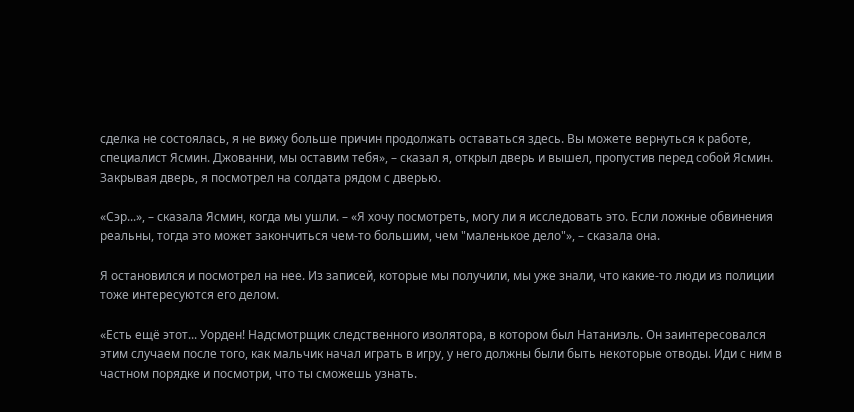сделка не состоялась, я не вижу больше причин продолжать оставаться здесь. Вы можете вернуться к работе, специалист Ясмин. Джованни, мы оставим тебя», – сказал я, открыл дверь и вышел, пропустив перед собой Ясмин. Закрывая дверь, я посмотрел на солдата рядом с дверью.

«Сэр...», – сказала Ясмин, когда мы ушли. – «Я хочу посмотреть, могу ли я исследовать это. Если ложные обвинения реальны, тогда это может закончиться чем-то большим, чем "маленькое дело"», – сказала она.

Я остановился и посмотрел на нее. Из записей, которые мы получили, мы уже знали, что какие-то люди из полиции тоже интересуются его делом.

«Есть ещё этот... Уорден! Надсмотрщик следственного изолятора, в котором был Натаниэль. Он заинтересовался этим случаем после того, как мальчик начал играть в игру, у него должны были быть некоторые отводы. Иди с ним в частном порядке и посмотри, что ты сможешь узнать.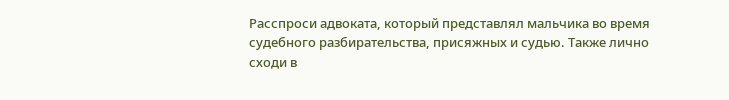Расспроси адвоката, который представлял мальчика во время судебного разбирательства, присяжных и судью. Также лично сходи в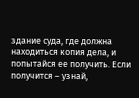здание суда, где должна находиться копия дела, и попытайся ее получить. Если получится – узнай,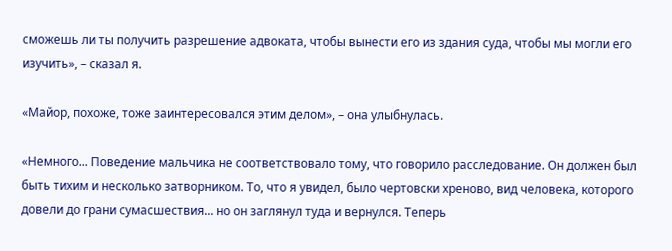сможешь ли ты получить разрешение адвоката, чтобы вынести его из здания суда, чтобы мы могли его изучить», – сказал я.

«Майор, похоже, тоже заинтересовался этим делом», – она улыбнулась.

«Немного... Поведение мальчика не соответствовало тому, что говорило расследование. Он должен был быть тихим и несколько затворником. То, что я увидел, было чертовски хреново, вид человека, которого довели до грани сумасшествия... но он заглянул туда и вернулся. Теперь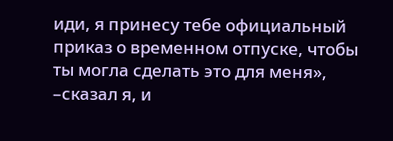иди, я принесу тебе официальный приказ о временном отпуске, чтобы ты могла сделать это для меня», –сказал я, и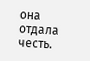она отдала честь.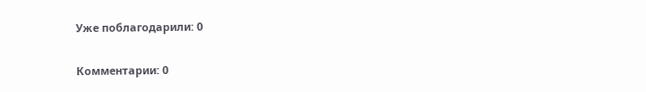Уже поблагодарили: 0

Комментарии: 0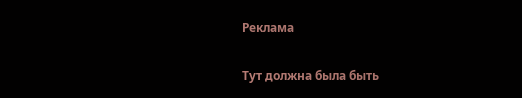Реклама

Тут должна была быть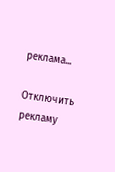реклама...

Отключить рекламу